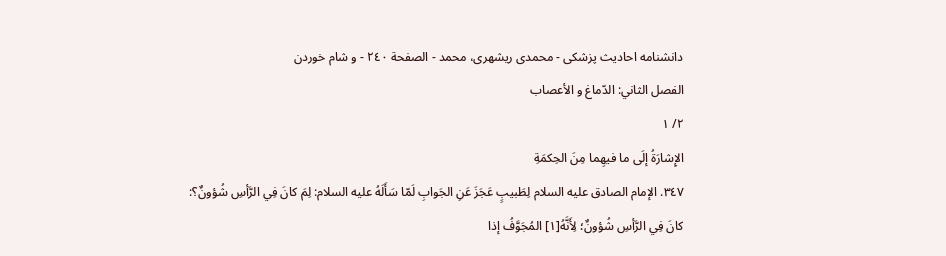دانشنامه احاديث پزشكى - محمدی ریشهری، محمد - الصفحة ٢٤٠ - و شام خوردن
الفصل الثاني: الدّماغ و الأعصاب
٢/ ١
الإِشارَةُ إلَى ما فيهِما مِنَ الحِكمَةِ
٣٤٧. الإمام الصادق عليه السلام لِطَبيبٍ عَجَزَ عَنِ الجَوابِ لَمّا سَأَلَهُ عليه السلام: لِمَ كانَ فِي الرَّأسِ شُؤونٌ؟: كانَ فِي الرَّأسِ شُؤونٌ؛ لِأَنَّهُ[١] المُجَوَّفُ إذا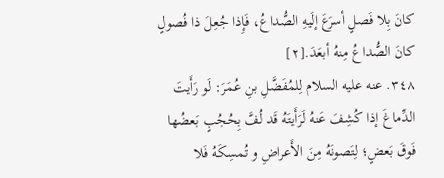كانَ بِلا فَصلٍ أسرَعَ إلَيهِ الصُّداعُ، فَإِذا جُعِلَ ذا فُصولٍ كانَ الصُّداعُ مِنهُ أبعَدَ.[٢]
٣٤٨. عنه عليه السلام لِلمُفَضَّلِ بنِ عُمَرَ: لَو رَأَيتَ الدِّماغَ إذا كُشِفَ عَنهُ لَرَأَيتَهُ قَد لُفَّ بِحُجُبٍ بَعضُها فَوقَ بَعضٍ؛ لِتَصونَهُ مِنَ الأَعراضِ و تُمسِكَهُ فَلا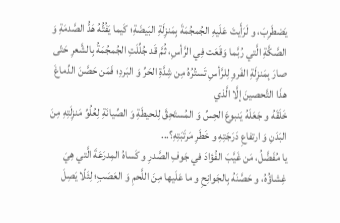يَضطَرِبَ، و لَرَأَيتَ عَلَيهِ الجُمجُمَةَ بِمَنزِلَةِ البَيضَةِ؛ كَيما يَفُتُّهُ هَدُّ الصَّدمَةِ وَ الصَّكَّةِ الَّتي رُبَّما وَقَعَت فِي الرَّأسِ، ثُمَّ قَد جُلِّلَتِ الجُمجُمَةُ بِالشَّعرِ حَتّى صارَ بِمَنزِلَةِ الفَروِ لِلرَّأسِ تَستُرُهُ مِن شِدَّةِ الحَرِّ وَ البَردِ؛ فَمَن حَصَّنَ الدِّماغَ هذَا التَّحصينَ إلَّا الَّذي
خَلَقَهُ و جَعَلَهُ يَنبوعَ الحِسِّ وَ المُستَحِقَّ لِلحيطَةِ وَ الصِّيانَةِ لِعُلُوِّ مَنزِلَتِهِ مِنَ البَدَنِ وَ ارتفاعِ دَرَجَتِهِ و خَطَرِ مَرتَبَتِهِ؟...
يا مُفَضَّلُ، مَن غَيَّبَ الفُؤادَ في جَوفِ الصَّدرِ و كَساهُ المِدرَعَةَ الَّتي هِيَ غِشاؤُهُ، و حَصَّنَهُ بِالجَوانِحِ و ما عَلَيها مِنَ اللَّحمِ وَ العَصَبِ؛ لِئَلّا يَصِلَ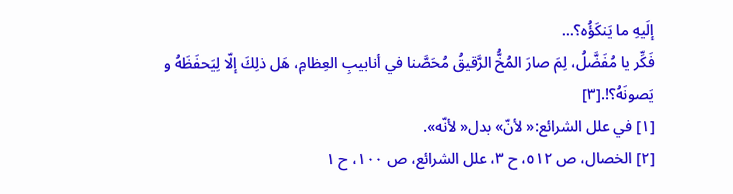إلَيهِ ما يَنكَؤُه؟...
فَكِّر يا مُفَضَّلُ، لِمَ صارَ المُخُّ الرَّقيقُ مُحَصَّنا في أنابيبِ العِظامِ، هَل ذلِكَ إلّا لِيَحفَظَهُ و يَصونَهُ؟!.[٣]
[١] في علل الشرائع:« لأنّ» بدل« لأنّه».
[٢] الخصال، ص ٥١٢، ح ٣، علل الشرائع، ص ١٠٠، ح ١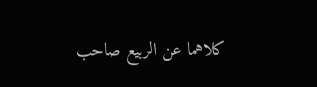كلاهما عن الربيع صاحب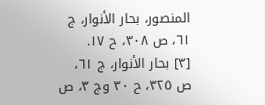المنصور، بحار الأنوار، ج ٦١، ص ٣٠٨، ح ١٧.
[٣] بحار الأنوار، ج ٦١، ص ٣٢٥، ح ٣٠ وج ٣، ص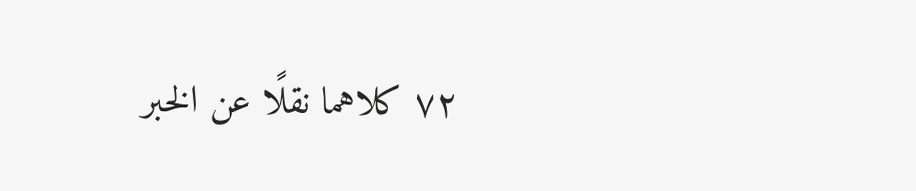٧٢ كلاهما نقلًا عن الخبر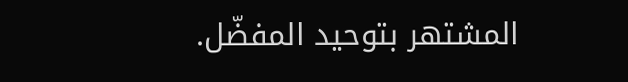المشتهر بتوحيد المفضّل.